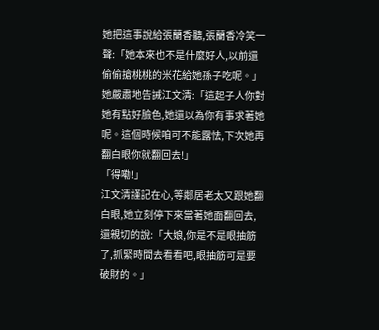她把這事說給張蘭香聽,張蘭香冷笑一聲:「她本來也不是什麼好人,以前還偷偷搶桃桃的米花給她孫子吃呢。」
她嚴肅地告誡江文清:「這起子人你對她有點好臉色,她還以為你有事求著她呢。這個時候咱可不能露怯,下次她再翻白眼你就翻回去!」
「得嘞!」
江文清謹記在心,等鄰居老太又跟她翻白眼,她立刻停下來當著她面翻回去,還親切的說:「大娘,你是不是眼抽筋了,抓緊時間去看看吧,眼抽筋可是要破財的。」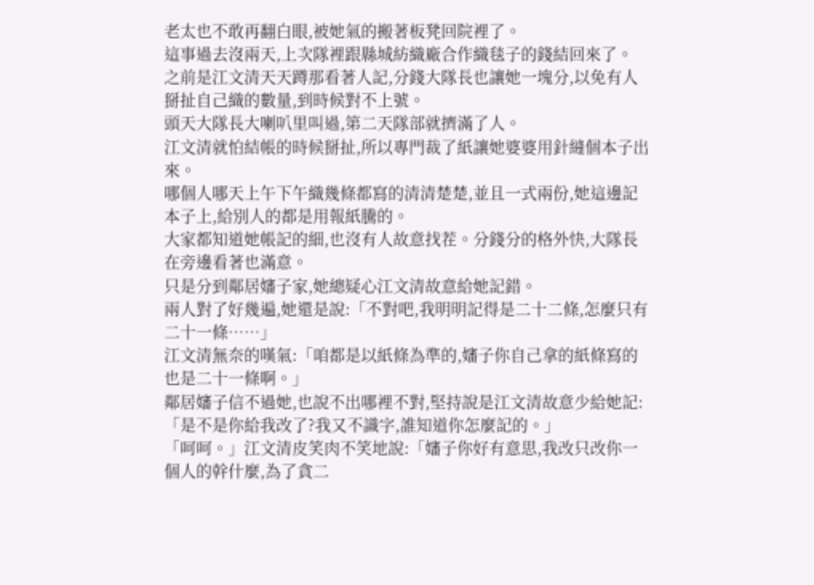老太也不敢再翻白眼,被她氣的搬著板凳回院裡了。
這事過去沒兩天,上次隊裡跟縣城紡織廠合作織毯子的錢結回來了。
之前是江文清天天蹲那看著人記,分錢大隊長也讓她一塊分,以免有人掰扯自己織的數量,到時候對不上號。
頭天大隊長大喇叭里叫過,第二天隊部就擠滿了人。
江文清就怕結帳的時候掰扯,所以專門裁了紙讓她婆婆用針縫個本子出來。
哪個人哪天上午下午織幾條都寫的清清楚楚,並且一式兩份,她這邊記本子上,給別人的都是用報紙騰的。
大家都知道她帳記的細,也沒有人故意找茬。分錢分的格外快,大隊長在旁邊看著也滿意。
只是分到鄰居嬸子家,她總疑心江文清故意給她記錯。
兩人對了好幾遍,她還是說:「不對吧,我明明記得是二十二條,怎麼只有二十一條……」
江文清無奈的嘆氣:「咱都是以紙條為準的,嬸子你自己拿的紙條寫的也是二十一條啊。」
鄰居嬸子信不過她,也說不出哪裡不對,堅持說是江文清故意少給她記:「是不是你給我改了?我又不識字,誰知道你怎麼記的。」
「呵呵。」江文清皮笑肉不笑地說:「嬸子你好有意思,我改只改你一個人的幹什麼,為了貪二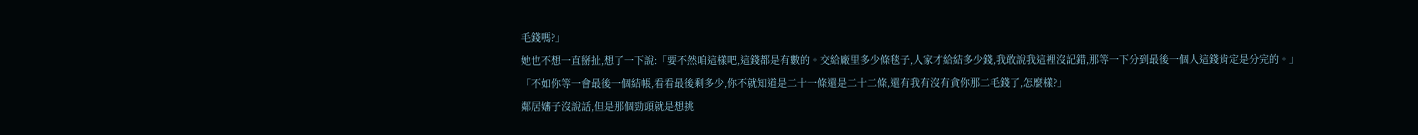毛錢嗎?」
她也不想一直掰扯,想了一下說:「要不然咱這樣吧,這錢都是有數的。交給廠里多少條毯子,人家才給結多少錢,我敢說我這裡沒記錯,那等一下分到最後一個人這錢肯定是分完的。」
「不如你等一會最後一個結帳,看看最後剩多少,你不就知道是二十一條還是二十二條,還有我有沒有貪你那二毛錢了,怎麼樣?」
鄰居嬸子沒說話,但是那個勁頭就是想挑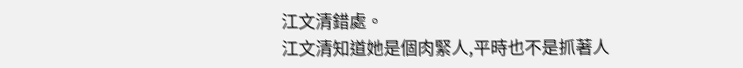江文清錯處。
江文清知道她是個肉緊人,平時也不是抓著人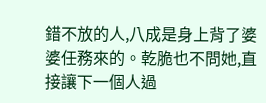錯不放的人,八成是身上背了婆婆任務來的。乾脆也不問她,直接讓下一個人過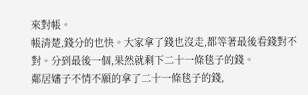來對帳。
帳清楚,錢分的也快。大家拿了錢也沒走,都等著最後看錢對不對。分到最後一個,果然就剩下二十一條毯子的錢。
鄰居嬸子不情不願的拿了二十一條毯子的錢,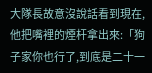大隊長故意沒說話看到現在,他把嘴裡的煙杆拿出來:「狗子家你也行了,到底是二十一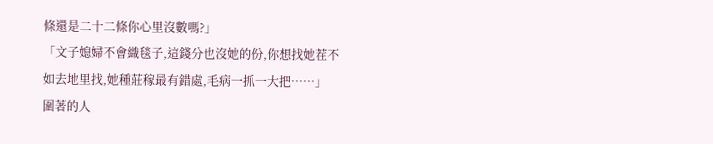條還是二十二條你心里沒數嗎?」
「文子媳婦不會織毯子,這錢分也沒她的份,你想找她茬不如去地里找,她種莊稼最有錯處,毛病一抓一大把……」
圍著的人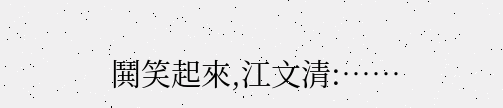鬨笑起來,江文清:……